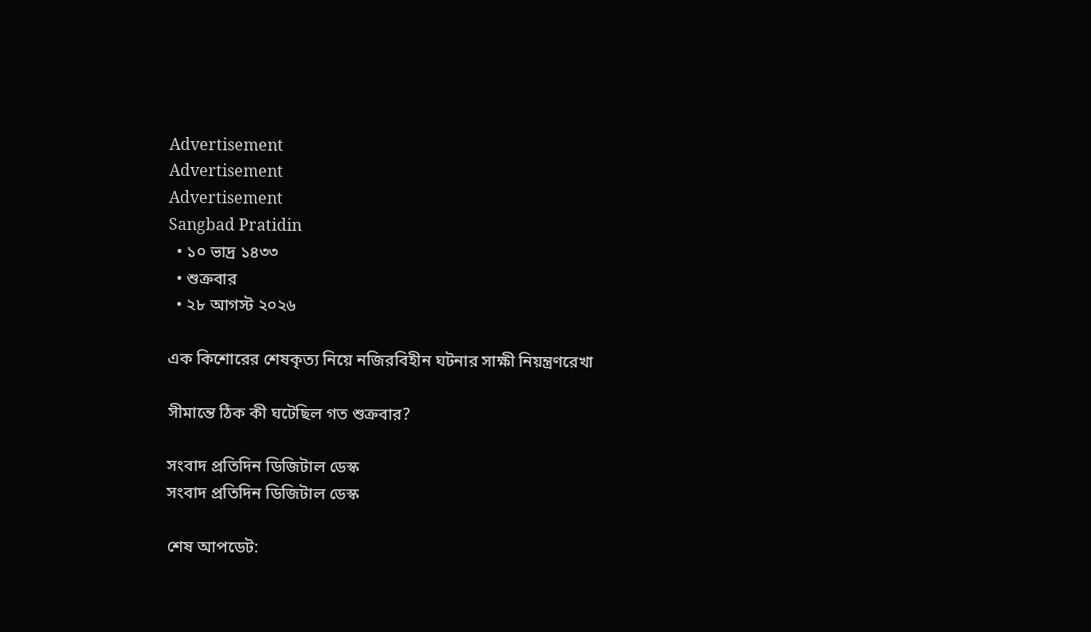Advertisement
Advertisement
Advertisement
Sangbad Pratidin
  • ১০ ভাদ্র ১৪৩৩
  • শুক্রবার
  • ২৮ আগস্ট ২০২৬

এক কিশোরের শেষকৃত্য নিয়ে নজিরবিহীন ঘটনার সাক্ষী নিয়ন্ত্রণরেখা

সীমান্তে ঠিক কী ঘটেছিল গত শুক্রবার?

সংবাদ প্রতিদিন ডিজিটাল ডেস্ক
সংবাদ প্রতিদিন ডিজিটাল ডেস্ক

শেষ আপডেট: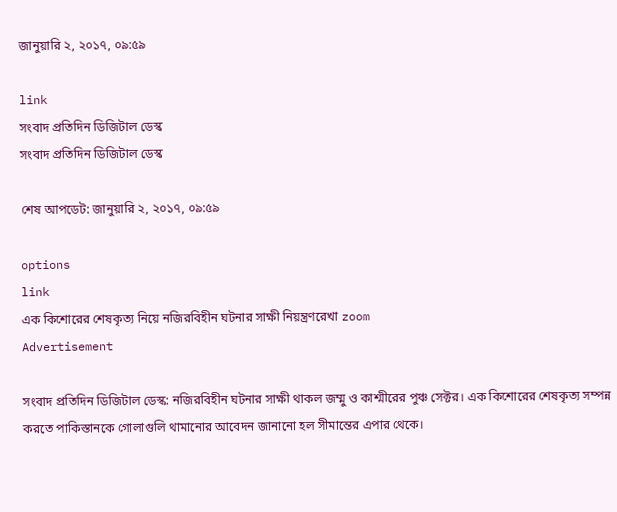জানুয়ারি ২, ২০১৭, ০৯:৫৯

link
সংবাদ প্রতিদিন ডিজিটাল ডেস্ক
সংবাদ প্রতিদিন ডিজিটাল ডেস্ক

শেষ আপডেট: জানুয়ারি ২, ২০১৭, ০৯:৫৯

options
link
এক কিশোরের শেষকৃত্য নিয়ে নজিরবিহীন ঘটনার সাক্ষী নিয়ন্ত্রণরেখা zoom
Advertisement

সংবাদ প্রতিদিন ডিজিটাল ডেস্ক: নজিরবিহীন ঘটনার সাক্ষী থাকল জম্মু ও কাশ্মীরের পুঞ্চ সেক্টর। এক কিশোরের শেষকৃত্য সম্পন্ন করতে পাকিস্তানকে গোলাগুলি থামানোর আবেদন জানানো হল সীমান্তের এপার থেকে।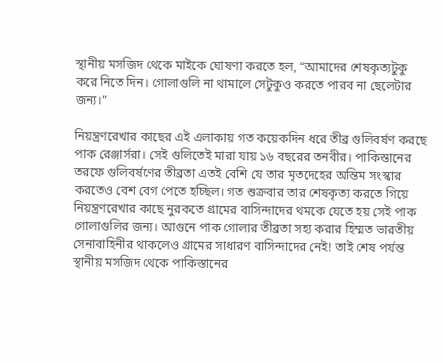স্থানীয় মসজিদ থেকে মাইকে ঘোষণা করতে হল, “আমাদের শেষকৃত্যটুকু করে নিতে দিন। গোলাগুলি না থামালে সেটুকুও করতে পারব না ছেলেটার জন্য।”

নিয়ন্ত্রণরেখার কাছের এই এলাকায় গত কয়েকদিন ধরে তীব্র গুলিবর্ষণ করছে পাক রেঞ্জার্সরা। সেই গুলিতেই মারা যায় ১৬ বছরের তনবীর। পাকিস্তানের তরফে গুলিবর্ষণের তীব্রতা এতই বেশি যে তার মৃতদেহের অন্তিম সংস্কার করতেও বেশ বেগ পেতে হচ্ছিল। গত শুক্রবার তার শেষকৃত্য করতে গিয়ে নিয়ন্ত্রণরেখার কাছে নুরকতে গ্রামের বাসিন্দাদের থমকে যেতে হয় সেই পাক গোলাগুলির জন্য। আগুনে পাক গোলার তীব্রতা সহ্য করার হিম্মত ভারতীয় সেনাবাহিনীর থাকলেও গ্রামের সাধারণ বাসিন্দাদের নেই! তাই শেষ পর্যন্ত স্থানীয় মসজিদ থেকে পাকিস্তানের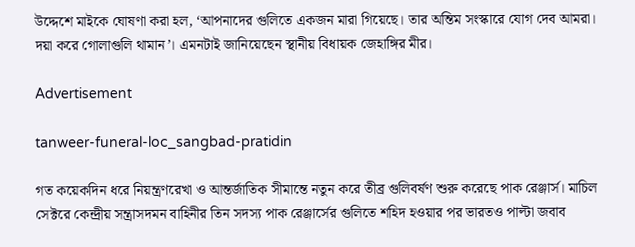উদ্দেশে মাইকে ঘোষণা করা হল, ‘আপনাদের গুলিতে একজন মারা গিয়েছে। তার অন্তিম সংস্কারে যোগ দেব আমরা। দয়া করে গোলাগুলি থামান’। এমনটাই জানিয়েছেন স্থানীয় বিধায়ক জেহাঙ্গির মীর।

Advertisement

tanweer-funeral-loc_sangbad-pratidin

গত কয়েকদিন ধরে নিয়ন্ত্রণরেখা ও আন্তর্জাতিক সীমান্তে নতুন করে তীব্র গুলিবর্ষণ শুরু করেছে পাক রেঞ্জার্স। মাচিল সেক্টরে কেন্দ্রীয় সন্ত্রাসদমন বাহিনীর তিন সদস্য পাক রেঞ্জার্সের গুলিতে শহিদ হওয়ার পর ভারতও পাল্টা জবাব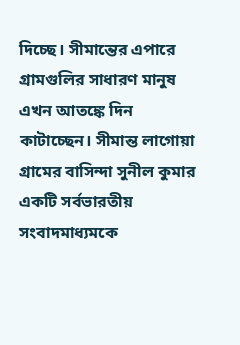দিচ্ছে। সীমান্তের এপারে গ্রামগুলির সাধারণ মানুষ এখন আতঙ্কে দিন কাটাচ্ছেন। সীমান্ত লাগোয়া গ্রামের বাসিন্দা সুনীল কুমার একটি সর্বভারতীয় সংবাদমাধ্যমকে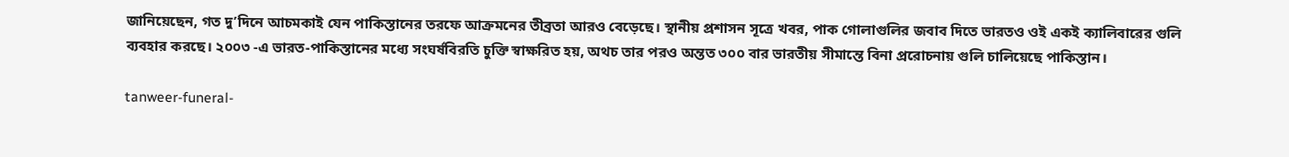জানিয়েছেন, গত দু’দিনে আচমকাই যেন পাকিস্তানের তরফে আক্রমনের তীব্রতা আরও বেড়েছে। স্থানীয় প্রশাসন সূত্রে খবর, পাক গোলাগুলির জবাব দিতে ভারতও ওই একই ক্যালিবারের গুলি ব্যবহার করছে। ২০০৩ -এ ভারত-পাকিস্তানের মধ্যে সংঘর্ষবিরতি চুক্তি স্বাক্ষরিত হয়, অথচ তার পরও অন্তত ৩০০ বার ভারতীয় সীমান্তে বিনা প্ররোচনায় গুলি চালিয়েছে পাকিস্তান।

tanweer-funeral-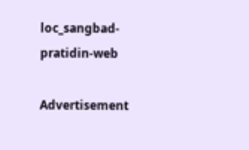loc_sangbad-pratidin-web

Advertisement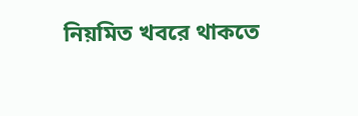নিয়মিত খবরে থাকতে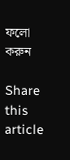ফলো করুন

Share this article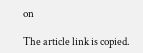on

The article link is copied.